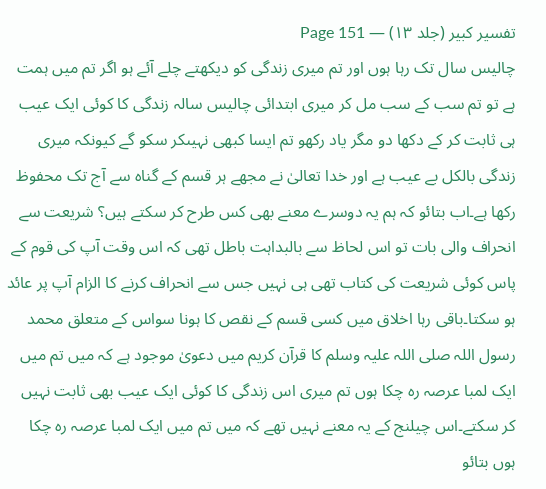تفسیر کبیر (جلد ۱۳) — Page 151
چالیس سال تک رہا ہوں اور تم میری زندگی کو دیکھتے چلے آئے ہو اگر تم میں ہمت ہے تو تم سب کے سب مل کر میری ابتدائی چالیس سالہ زندگی کا کوئی ایک عیب ہی ثابت کر کے دکھا دو مگر یاد رکھو تم ایسا کبھی نہیںکر سکو گے کیونکہ میری زندگی بالکل بے عیب ہے اور خدا تعالیٰ نے مجھے ہر قسم کے گناہ سے آج تک محفوظ رکھا ہے۔اب بتائو کہ ہم یہ دوسرے معنے بھی کس طرح کر سکتے ہیں؟ شریعت سے انحراف والی بات تو اس لحاظ سے بالبداہت باطل تھی کہ اس وقت آپ کی قوم کے پاس کوئی شریعت کی کتاب تھی ہی نہیں جس سے انحراف کرنے کا الزام آپ پر عائد ہو سکتا۔باقی رہا اخلاق میں کسی قسم کے نقص کا ہونا سواس کے متعلق محمد رسول اللہ صلی اللہ علیہ وسلم کا قرآن کریم میں دعویٰ موجود ہے کہ میں تم میں ایک لمبا عرصہ رہ چکا ہوں تم میری اس زندگی کا کوئی ایک عیب بھی ثابت نہیں کر سکتے۔اس چیلنج کے یہ معنے نہیں تھے کہ میں تم میں ایک لمبا عرصہ رہ چکا ہوں بتائو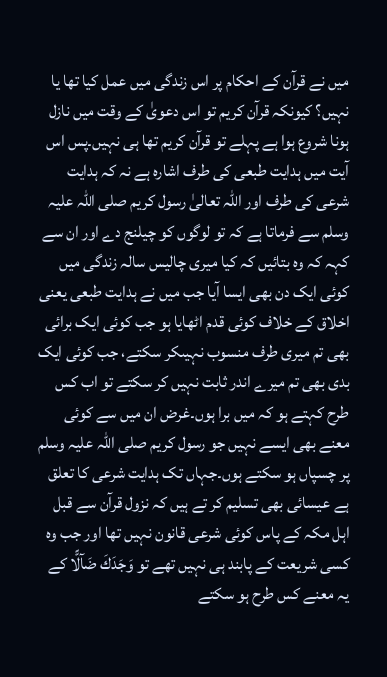میں نے قرآن کے احکام پر اس زندگی میں عمل کیا تھا یا نہیں؟ کیونکہ قرآن کریم تو اس دعویٰ کے وقت میں نازل ہونا شروع ہوا ہے پہلے تو قرآن کریم تھا ہی نہیں۔پس اس آیت میں ہدایت طبعی کی طرف اشارہ ہے نہ کہ ہدایت شرعی کی طرف اور اللہ تعالیٰ رسول کریم صلی اللہ علیہ وسلم سے فرماتا ہے کہ تو لوگوں کو چیلنج دے اور ان سے کہہ کہ وہ بتائیں کہ کیا میری چالیس سالہ زندگی میں کوئی ایک دن بھی ایسا آیا جب میں نے ہدایت طبعی یعنی اخلاق کے خلاف کوئی قدم اٹھایا ہو جب کوئی ایک برائی بھی تم میری طرف منسوب نہیںکر سکتے، جب کوئی ایک بدی بھی تم میرے اندر ثابت نہیں کر سکتے تو اب کس طرح کہتے ہو کہ میں برا ہوں۔غرض ان میں سے کوئی معنے بھی ایسے نہیں جو رسول کریم صلی اللہ علیہ وسلم پر چسپاں ہو سکتے ہوں۔جہاں تک ہدایت شرعی کا تعلق ہے عیسائی بھی تسلیم کر تے ہیں کہ نزول قرآن سے قبل اہل مکہ کے پاس کوئی شرعی قانون نہیں تھا اور جب وہ کسی شریعت کے پابند ہی نہیں تھے تو وَجَدَكَ ضَآلًّا کے یہ معنے کس طرح ہو سکتے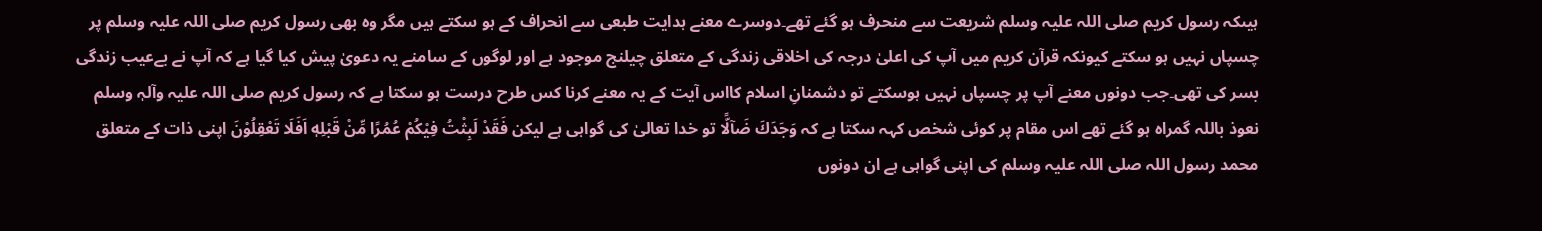ہیںکہ رسول کریم صلی اللہ علیہ وسلم شریعت سے منحرف ہو گئے تھے۔دوسرے معنے ہدایت طبعی سے انحراف کے ہو سکتے ہیں مگر وہ بھی رسول کریم صلی اللہ علیہ وسلم پر چسپاں نہیں ہو سکتے کیونکہ قرآن کریم میں آپ کی اعلیٰ درجہ کی اخلاقی زندگی کے متعلق چیلنج موجود ہے اور لوگوں کے سامنے یہ دعویٰ پیش کیا گیا ہے کہ آپ نے بےعیب زندگی بسر کی تھی۔جب دونوں معنے آپ پر چسپاں نہیں ہوسکتے تو دشمنانِ اسلام کااس آیت کے یہ معنے کرنا کس طرح درست ہو سکتا ہے کہ رسول کریم صلی اللہ علیہ وآلہٖ وسلم نعوذ باللہ گمراہ ہو گئے تھے اس مقام پر کوئی شخص کہہ سکتا ہے کہ وَجَدَكَ ضَآلًّا تو خدا تعالیٰ کی گواہی ہے لیکن فَقَدْ لَبِثْتُ فِيْكُمْ عُمُرًا مِّنْ قَبْلِهٖ اَفَلَا تَعْقِلُوْنَ اپنی ذات کے متعلق محمد رسول اللہ صلی اللہ علیہ وسلم کی اپنی گواہی ہے ان دونوں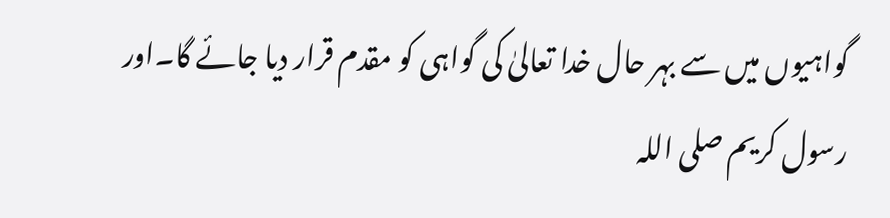گواہیوں میں سے بہر حال خدا تعالیٰ کی گواہی کو مقدم قرار دیا جائے گا۔اور رسول کریم صلی اللہ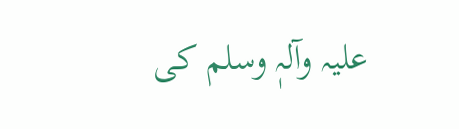علیہ وآلہٖ وسلم کی